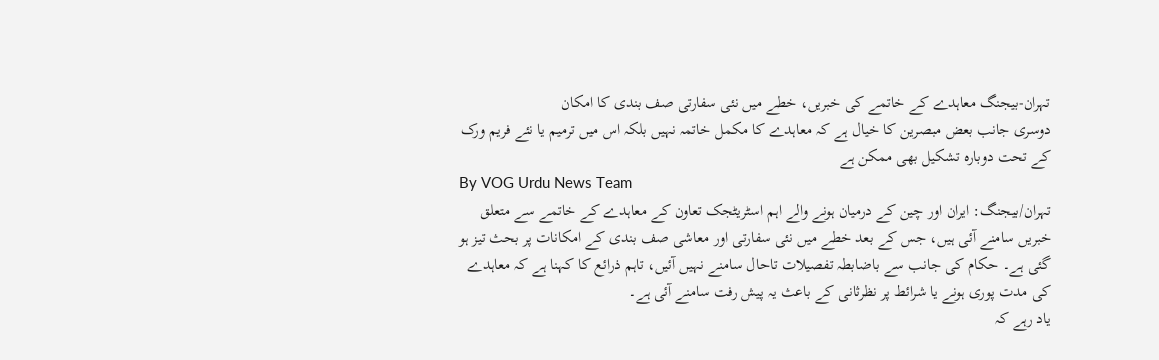تہران-بیجنگ معاہدے کے خاتمے کی خبریں، خطے میں نئی سفارتی صف بندی کا امکان
دوسری جانب بعض مبصرین کا خیال ہے کہ معاہدے کا مکمل خاتمہ نہیں بلکہ اس میں ترمیم یا نئے فریم ورک کے تحت دوبارہ تشکیل بھی ممکن ہے
By VOG Urdu News Team
تہران/بیجنگ: ایران اور چین کے درمیان ہونے والے اہم اسٹریٹجک تعاون کے معاہدے کے خاتمے سے متعلق خبریں سامنے آئی ہیں، جس کے بعد خطے میں نئی سفارتی اور معاشی صف بندی کے امکانات پر بحث تیز ہو گئی ہے۔ حکام کی جانب سے باضابطہ تفصیلات تاحال سامنے نہیں آئیں، تاہم ذرائع کا کہنا ہے کہ معاہدے کی مدت پوری ہونے یا شرائط پر نظرثانی کے باعث یہ پیش رفت سامنے آئی ہے۔
یاد رہے کہ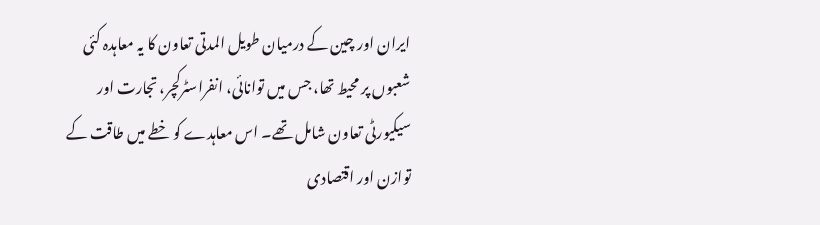ایران اور چین کے درمیان طویل المدتی تعاون کا یہ معاہدہ کئی شعبوں پر محیط تھا، جس میں توانائی، انفراسٹرکچر، تجارت اور سیکیورٹی تعاون شامل تھے۔ اس معاہدے کو خطے میں طاقت کے توازن اور اقتصادی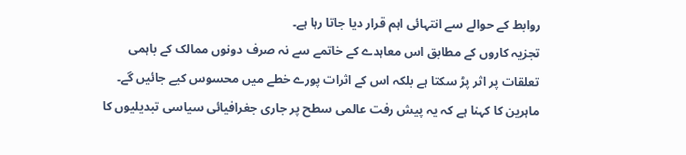روابط کے حوالے سے انتہائی اہم قرار دیا جاتا رہا ہے۔
تجزیہ کاروں کے مطابق اس معاہدے کے خاتمے سے نہ صرف دونوں ممالک کے باہمی تعلقات پر اثر پڑ سکتا ہے بلکہ اس کے اثرات پورے خطے میں محسوس کیے جائیں گے۔ ماہرین کا کہنا ہے کہ یہ پیش رفت عالمی سطح پر جاری جغرافیائی سیاسی تبدیلیوں کا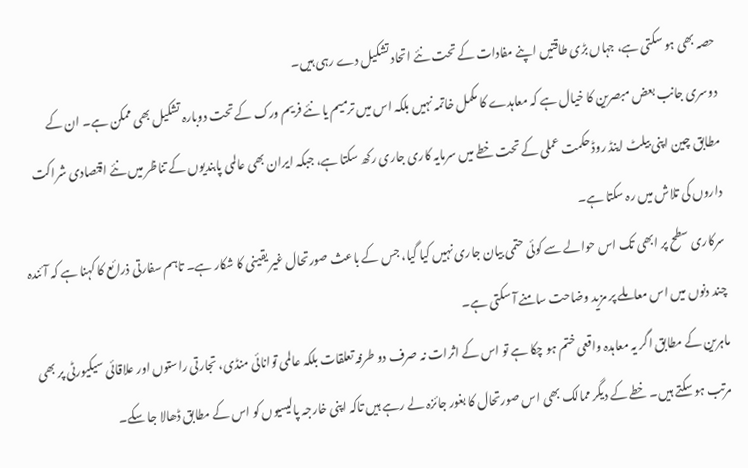حصہ بھی ہو سکتی ہے، جہاں بڑی طاقتیں اپنے مفادات کے تحت نئے اتحاد تشکیل دے رہی ہیں۔
دوسری جانب بعض مبصرین کا خیال ہے کہ معاہدے کا مکمل خاتمہ نہیں بلکہ اس میں ترمیم یا نئے فریم ورک کے تحت دوبارہ تشکیل بھی ممکن ہے۔ ان کے مطابق چین اپنی بیلٹ اینڈ روڈ حکمت عملی کے تحت خطے میں سرمایہ کاری جاری رکھ سکتا ہے، جبکہ ایران بھی عالمی پابندیوں کے تناظر میں نئے اقتصادی شراکت داروں کی تلاش میں رہ سکتا ہے۔
سرکاری سطح پر ابھی تک اس حوالے سے کوئی حتمی بیان جاری نہیں کیا گیا، جس کے باعث صورتحال غیر یقینی کا شکار ہے۔ تاہم سفارتی ذرائع کا کہنا ہے کہ آئندہ چند دنوں میں اس معاملے پر مزید وضاحت سامنے آ سکتی ہے۔
ماہرین کے مطابق اگر یہ معاہدہ واقعی ختم ہو چکا ہے تو اس کے اثرات نہ صرف دو طرفہ تعلقات بلکہ عالمی توانائی منڈی، تجارتی راستوں اور علاقائی سیکیورٹی پر بھی مرتب ہو سکتے ہیں۔ خطے کے دیگر ممالک بھی اس صورتحال کا بغور جائزہ لے رہے ہیں تاکہ اپنی خارجہ پالیسیوں کو اس کے مطابق ڈھالا جا سکے۔